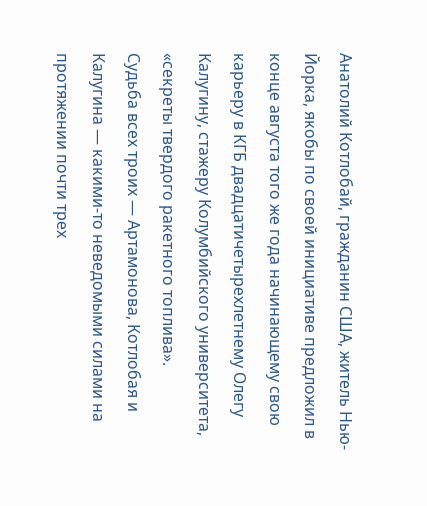Анатолий Котлобай, гражданин США, житель Нью-Йорка, якобы по своей инициативе предложил в конце августа того же года начинающему свою карьеру в КГБ двадцатичетырехлетнему Олегу Калугину, стажеру Колумбийского университета, «секреты твердого ракетного топлива».
Судьба всех троих — Артамонова, Котлобая и Калугина — какими-то неведомыми силами на протяжении почти трех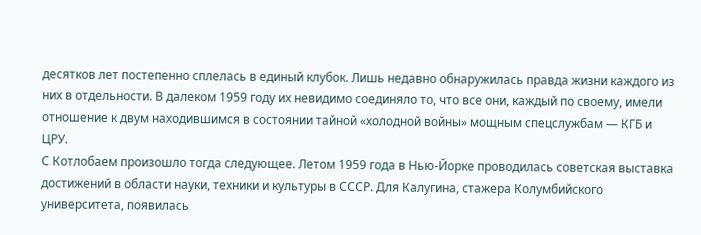десятков лет постепенно сплелась в единый клубок. Лишь недавно обнаружилась правда жизни каждого из них в отдельности. В далеком 1959 году их невидимо соединяло то, что все они, каждый по своему, имели отношение к двум находившимся в состоянии тайной «холодной войны» мощным спецслужбам — КГБ и ЦРУ.
С Котлобаем произошло тогда следующее. Летом 1959 года в Нью-Йорке проводилась советская выставка достижений в области науки, техники и культуры в СССР. Для Калугина, стажера Колумбийского университета, появилась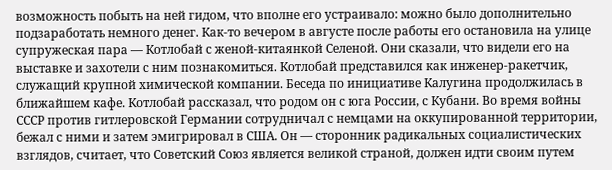возможность побыть на ней гидом, что вполне его устраивало: можно было дополнительно подзаработать немного денег. Как-то вечером в августе после работы его остановила на улице супружеская пара — Котлобай с женой-китаянкой Селеной. Они сказали, что видели его на выставке и захотели с ним познакомиться. Котлобай представился как инженер-ракетчик, служащий крупной химической компании. Беседа по инициативе Калугина продолжилась в ближайшем кафе. Котлобай рассказал, что родом он с юга России, с Кубани. Во время войны СССР против гитлеровской Германии сотрудничал с немцами на оккупированной территории, бежал с ними и затем эмигрировал в США. Он — сторонник радикальных социалистических взглядов, считает, что Советский Союз является великой страной, должен идти своим путем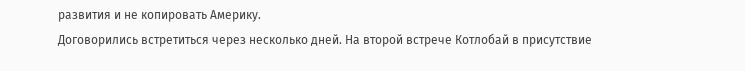развития и не копировать Америку.
Договорились встретиться через несколько дней. На второй встрече Котлобай в присутствие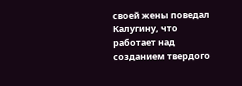своей жены поведал Калугину, что работает над созданием твердого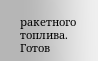ракетного топлива. Готов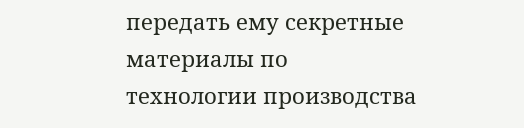передать ему секретные материалы по технологии производства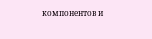компонентов и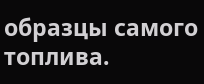образцы самого топлива.